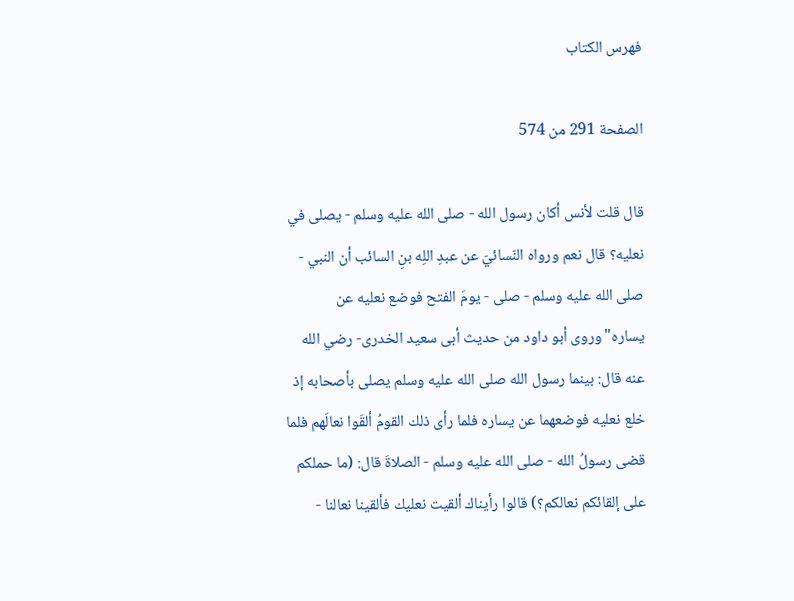فهرس الكتاب

الصفحة 291 من 574

قال قلت لأنس أكان رسول الله - صلى الله عليه وسلم - يصلى في نعليه؟ قال نعم ورواه النّسائيّ عن عبدِ اللِه بنِ السائب أن النبي - صلى الله عليه وسلم - صلى - يومَ الفتح فوضع نعليه عن يساره"وروى أبو داود من حديث أبى سعيد الخدرى- رضي الله عنه قال: بينما رسول الله صلى الله عليه وسلم يصلى بأصحابه إذ خلع نعليه فوضعهما عن يساره فلما رأى ذلك القومُ ألقَوا نعالَهم فلما قضى رسولُ الله - صلى الله عليه وسلم - الصلاةَ قال: (ما حملكم على إلقائكم نعالكم؟) قالوا رأيناك ألقيت نعليك فألقينا نعالنا -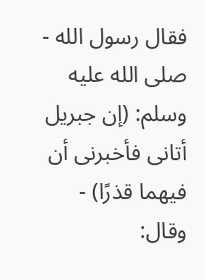فقال رسول الله - صلى الله عليه وسلم: (إن جبريل أتانى فأخبرنى أن فيهما قذرًا) - وقال: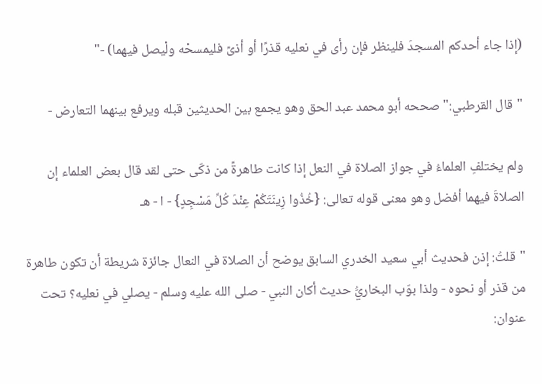(إذا جاء أحدكم المسجدَ فلينظر فإن رأى في نعليه قذرًا أو أذىً فليمسحْه ولْيصل فيهما) -"

"قال القرطبي:"صححه أبو محمد عبد الحق وهو يجمع بين الحديثين قبله ويرفع بينهما التعارض -

ولم يختلفِ العلماءُ في جواز الصلاة في النعل إذا كانت طاهرةً من ذكّى حتى لقد قال بعض العلماء إن الصلاةَ فيهما أفضل وهو معنى قوله تعالى: {خُذُوا زِينَتَكُمْ عِنْدَ كُلِّ مَسْجِدٍ} - ا - هـ

"قلتُ: إذن فحديث أبي سعيد الخدري السابق يوضح أن الصلاة في النعال جائزة شريطة أن تكون طاهرة من قذر أو نحوه - ولذا بوّب البخاريُّ حديث أكان النبي - صلى الله عليه وسلم - يصلي في نعليه؟ تحت عنوان: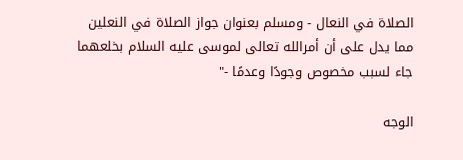الصلاة في النعال - ومسلم بعنوان جواز الصلاة في النعلين مما يدل على أن أمرالله تعالى لموسى عليه السلام بخلعهما جاء لسبب مخصوص وجودًا وعدمًا -"

الوجه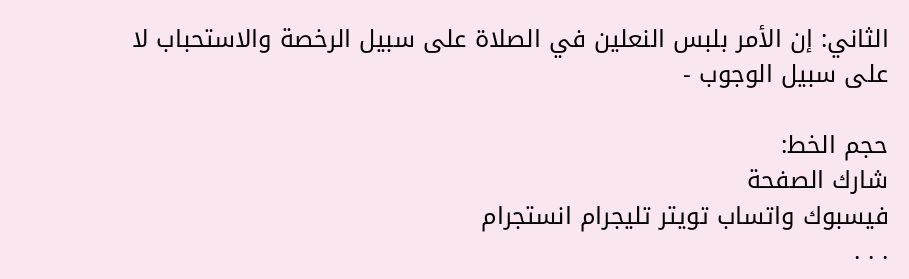الثاني: إن الأمر بلبس النعلين في الصلاة على سبيل الرخصة والاستحباب لا على سبيل الوجوب -

حجم الخط:
شارك الصفحة
فيسبوك واتساب تويتر تليجرام انستجرام
. . .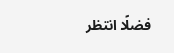فضلًا انتظر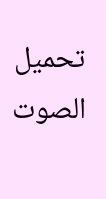تحميل الصوت